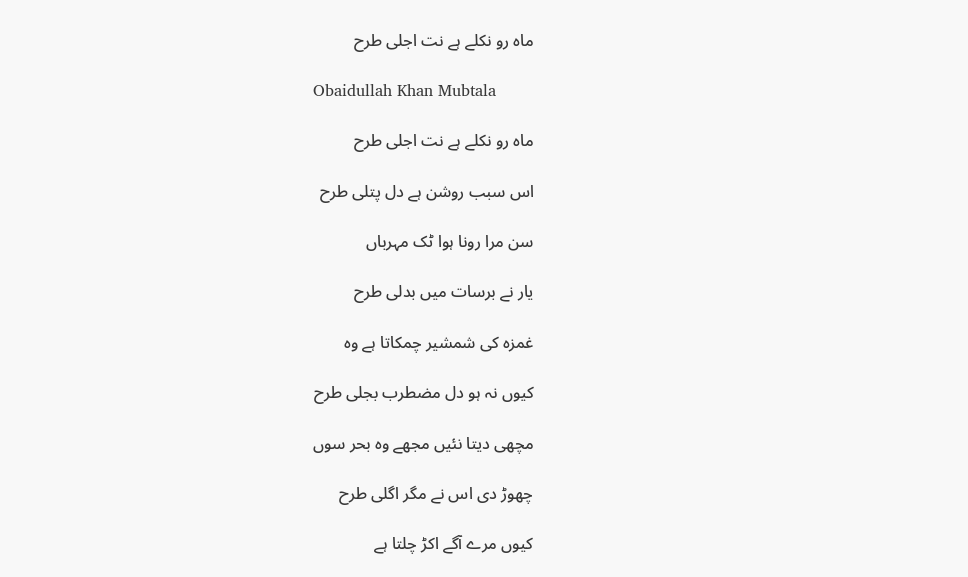ماہ رو نکلے ہے نت اجلی طرح

Obaidullah Khan Mubtala

ماہ رو نکلے ہے نت اجلی طرح

اس سبب روشن ہے دل پتلی طرح

سن مرا رونا ہوا ٹک مہرباں

یار نے برسات میں بدلی طرح

غمزہ کی شمشیر چمکاتا ہے وہ

کیوں نہ ہو دل مضطرب بجلی طرح

مچھی دیتا نئیں مجھے وہ بحر سوں

چھوڑ دی اس نے مگر اگلی طرح

کیوں مرے آگے اکڑ چلتا ہے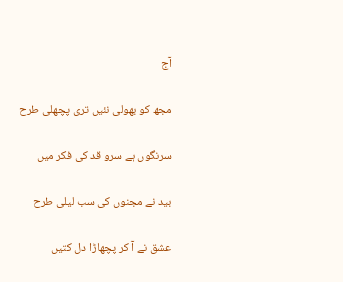آج

مجھ کو بھولی نئیں تری پچھلی طرح

سرنگوں ہے سرو قد کی فکر میں

بید نے مجنوں کی سب لیلی طرح

عشق نے آ کر پچھاڑا دل کتیں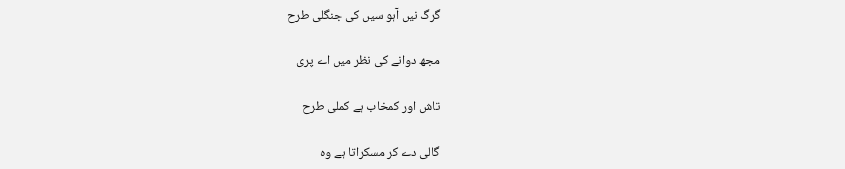گرگ نیں آہو سیں کی جنگلی طرح

مجھ دوانے کی نظر میں اے پری

تاش اور کمخاب ہے کملی طرح

گالی دے کر مسکراتا ہے وہ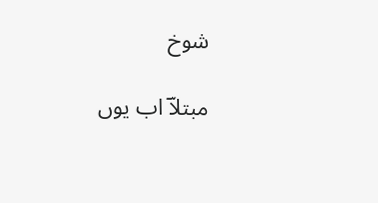شوخ

مبتلاؔ اب یوں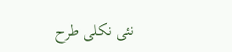نئی نکلی طرح